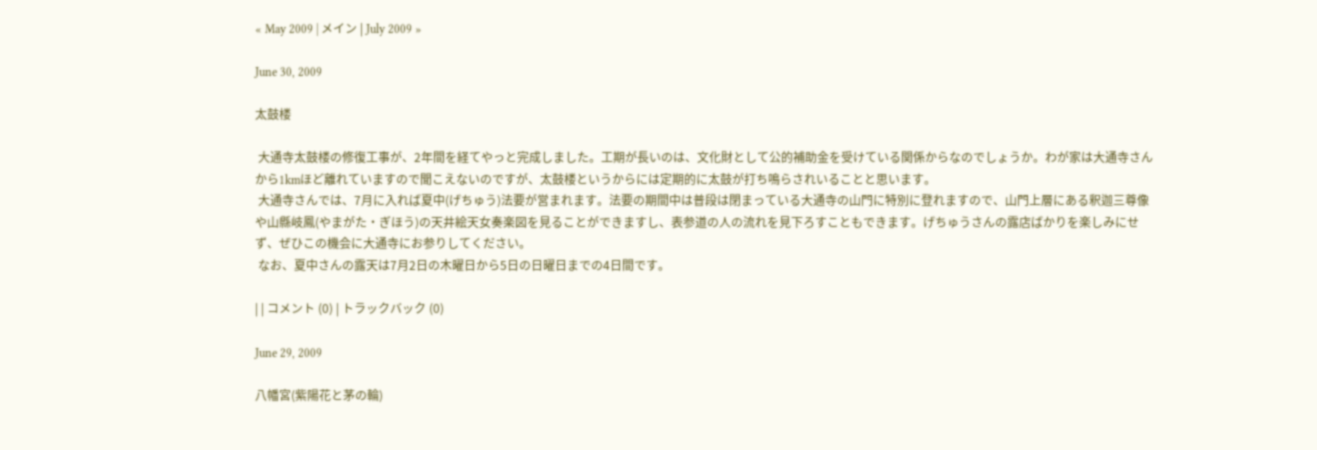« May 2009 | メイン | July 2009 »

June 30, 2009

太鼓楼

 大通寺太鼓楼の修復工事が、2年間を経てやっと完成しました。工期が長いのは、文化財として公的補助金を受けている関係からなのでしょうか。わが家は大通寺さんから1kmほど離れていますので聞こえないのですが、太鼓楼というからには定期的に太鼓が打ち鳴らされいることと思います。
 大通寺さんでは、7月に入れば夏中(げちゅう)法要が営まれます。法要の期間中は普段は閉まっている大通寺の山門に特別に登れますので、山門上層にある釈迦三尊像や山縣岐鳳(やまがた・ぎほう)の天井絵天女奏楽図を見ることができますし、表参道の人の流れを見下ろすこともできます。げちゅうさんの露店ばかりを楽しみにせず、ぜひこの機会に大通寺にお参りしてください。
 なお、夏中さんの露天は7月2日の木曜日から5日の日曜日までの4日間です。

| | コメント (0) | トラックバック (0)

June 29, 2009

八幡宮(紫陽花と茅の輪)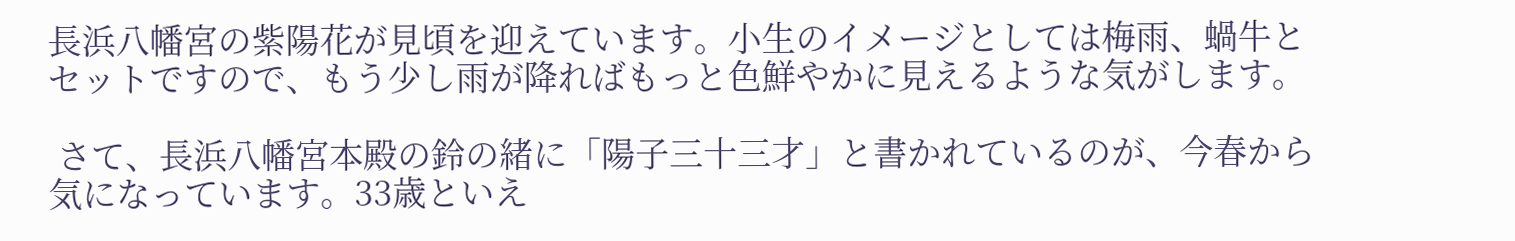長浜八幡宮の紫陽花が見頃を迎えています。小生のイメージとしては梅雨、蝸牛とセットですので、もう少し雨が降ればもっと色鮮やかに見えるような気がします。

 さて、長浜八幡宮本殿の鈴の緒に「陽子三十三才」と書かれているのが、今春から気になっています。33歳といえ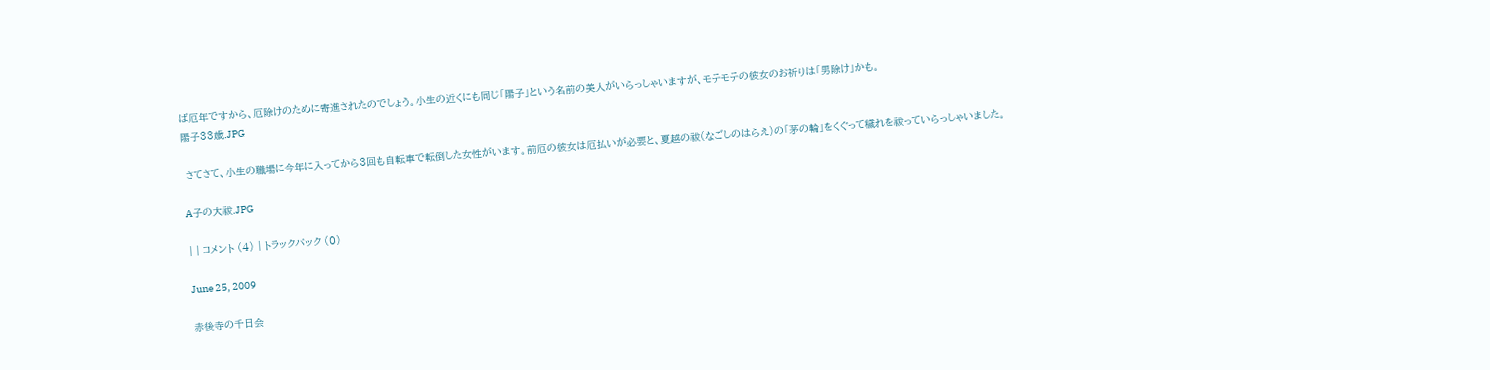ば厄年ですから、厄除けのために寄進されたのでしょう。小生の近くにも同じ「陽子」という名前の美人がいらっしゃいますが、モテモテの彼女のお祈りは「男除け」かも。
陽子33歳.JPG

 さてさて、小生の職場に今年に入ってから3回も自転車で転倒した女性がいます。前厄の彼女は厄払いが必要と、夏越の祓(なごしのはらえ)の「茅の輪」をくぐって穢れを祓っていらっしゃいました。

A子の大祓.JPG

| | コメント (4) | トラックバック (0)

June 25, 2009

赤後寺の千日会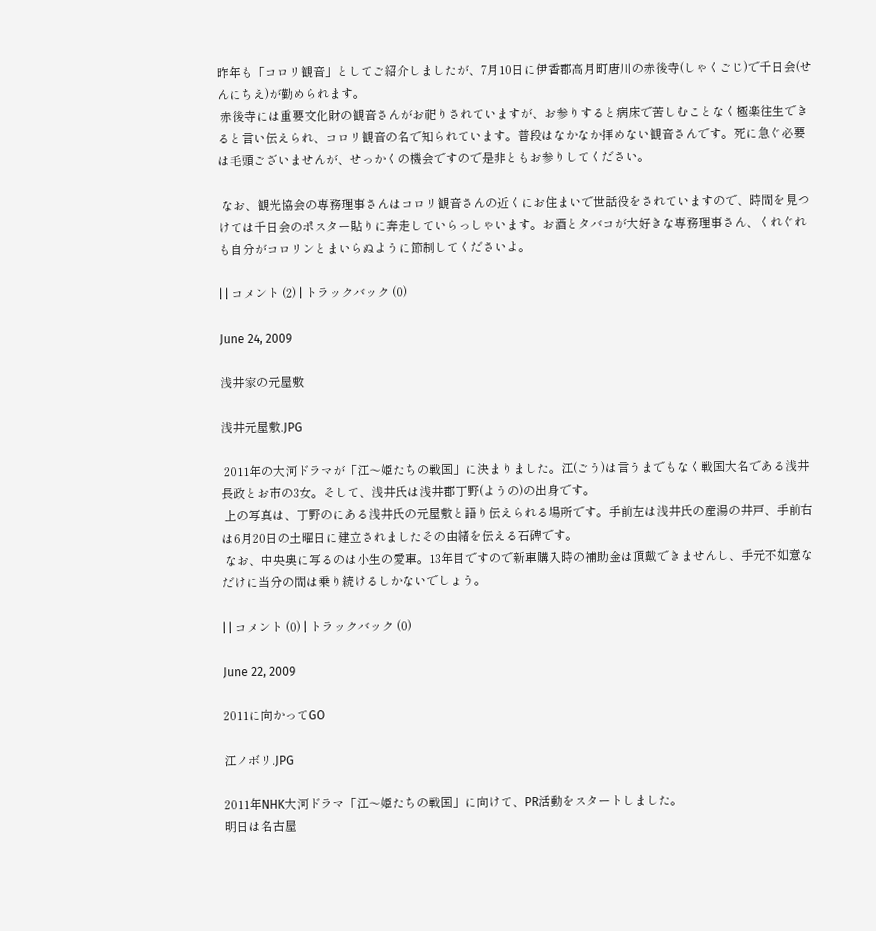昨年も「コロリ観音」としてご紹介しましたが、7月10日に伊香郡高月町唐川の赤後寺(しゃくごじ)で千日会(せんにちえ)が勤められます。
 赤後寺には重要文化財の観音さんがお祀りされていますが、お参りすると病床で苦しむことなく極楽往生できると言い伝えられ、コロリ観音の名で知られています。普段はなかなか拝めない観音さんです。死に急ぐ必要は毛頭ございませんが、せっかくの機会ですので是非ともお参りしてください。

 なお、観光協会の専務理事さんはコロリ観音さんの近くにお住まいで世話役をされていますので、時間を見つけては千日会のポスター貼りに奔走していらっしゃいます。お酒とタバコが大好きな専務理事さん、くれぐれも自分がコロリンとまいらぬように節制してくださいよ。

| | コメント (2) | トラックバック (0)

June 24, 2009

浅井家の元屋敷

浅井元屋敷.JPG

 2011年の大河ドラマが「江〜姫たちの戦国」に決まりました。江(ごう)は言うまでもなく戦国大名である浅井長政とお市の3女。そして、浅井氏は浅井郡丁野(ようの)の出身です。
 上の写真は、丁野のにある浅井氏の元屋敷と語り伝えられる場所です。手前左は浅井氏の産湯の井戸、手前右は6月20日の土曜日に建立されましたその由緒を伝える石碑です。
 なお、中央奥に写るのは小生の愛車。13年目ですので新車購入時の補助金は頂戴できませんし、手元不如意なだけに当分の間は乗り続けるしかないでしょう。

| | コメント (0) | トラックバック (0)

June 22, 2009

2011に向かってGO

江ノボリ.JPG

2011年NHK大河ドラマ「江〜姫たちの戦国」に向けて、PR活動をスタートしました。
明日は名古屋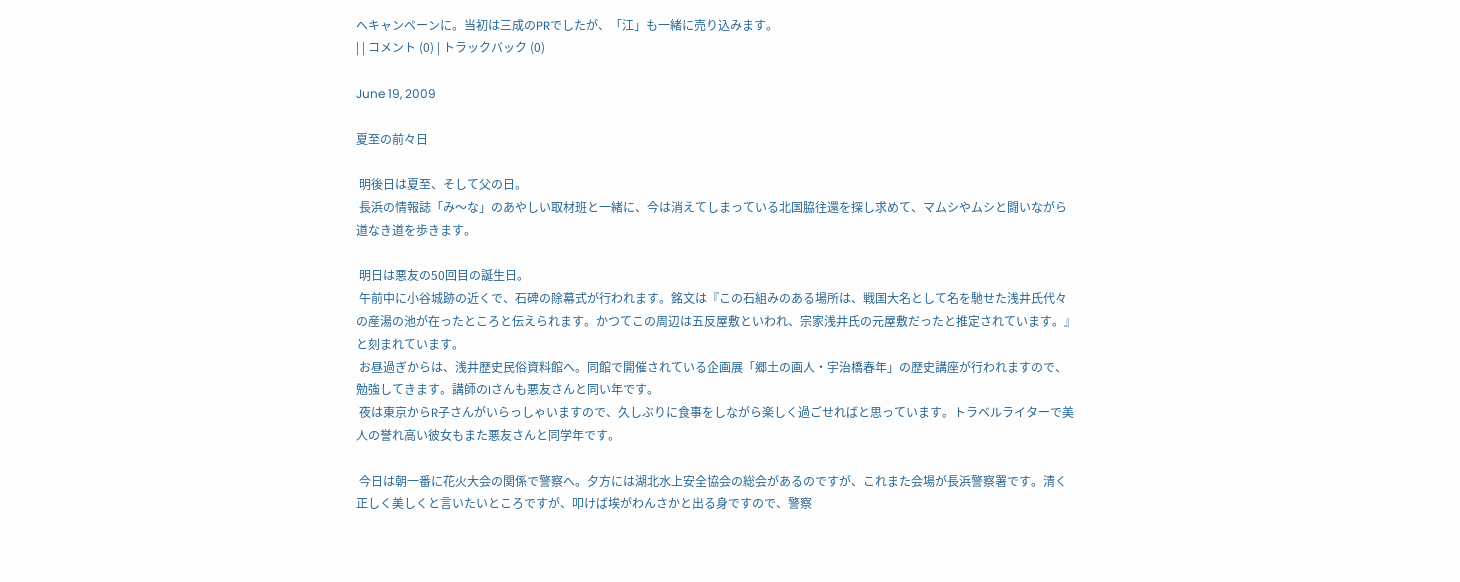へキャンペーンに。当初は三成のPRでしたが、「江」も一緒に売り込みます。
| | コメント (0) | トラックバック (0)

June 19, 2009

夏至の前々日

 明後日は夏至、そして父の日。
 長浜の情報誌「み〜な」のあやしい取材班と一緒に、今は消えてしまっている北国脇往還を探し求めて、マムシやムシと闘いながら道なき道を歩きます。

 明日は悪友の50回目の誕生日。
 午前中に小谷城跡の近くで、石碑の除幕式が行われます。銘文は『この石組みのある場所は、戦国大名として名を馳せた浅井氏代々の産湯の池が在ったところと伝えられます。かつてこの周辺は五反屋敷といわれ、宗家浅井氏の元屋敷だったと推定されています。』と刻まれています。
 お昼過ぎからは、浅井歴史民俗資料館へ。同館で開催されている企画展「郷土の画人・宇治橋春年」の歴史講座が行われますので、勉強してきます。講師のIさんも悪友さんと同い年です。
 夜は東京からR子さんがいらっしゃいますので、久しぶりに食事をしながら楽しく過ごせればと思っています。トラベルライターで美人の誉れ高い彼女もまた悪友さんと同学年です。

 今日は朝一番に花火大会の関係で警察へ。夕方には湖北水上安全協会の総会があるのですが、これまた会場が長浜警察署です。清く正しく美しくと言いたいところですが、叩けば埃がわんさかと出る身ですので、警察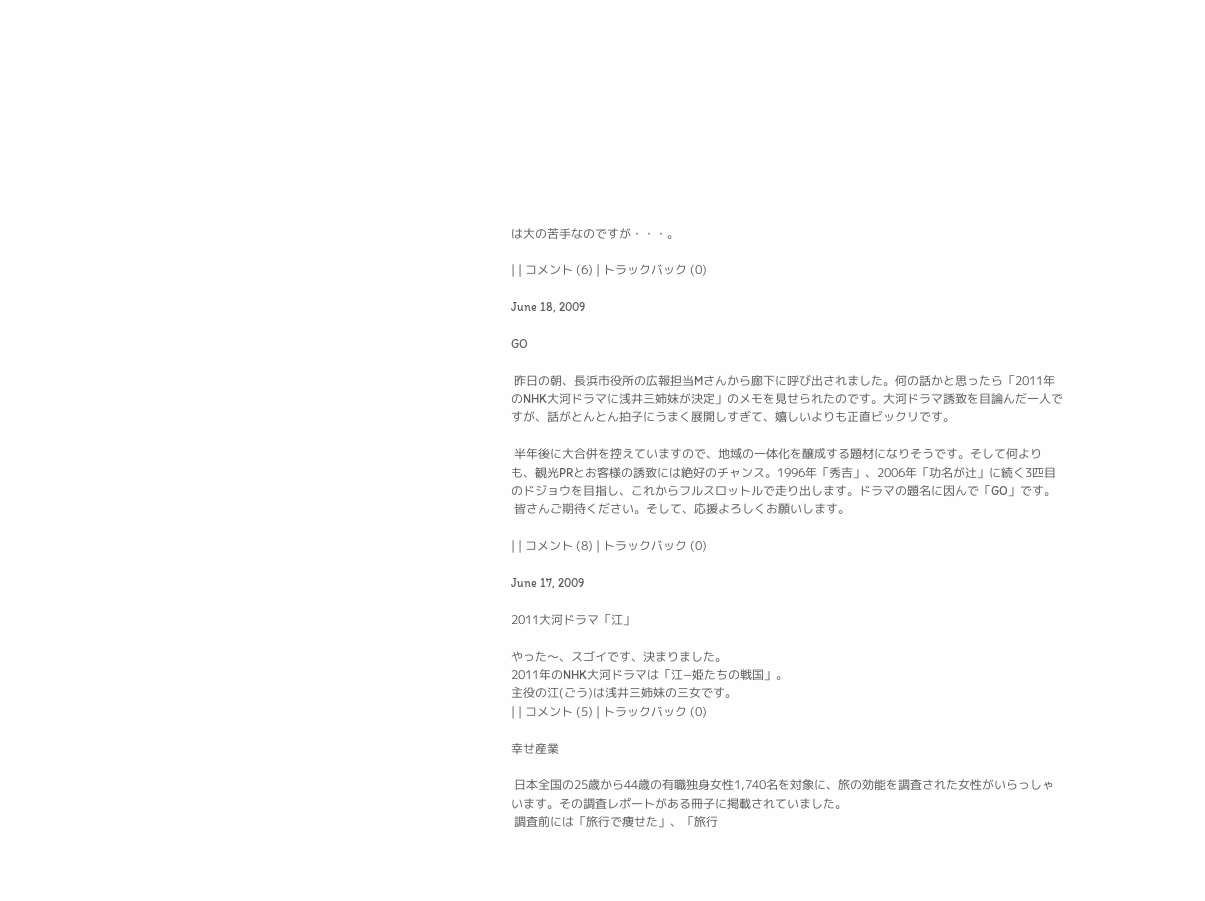は大の苦手なのですが・・・。

| | コメント (6) | トラックバック (0)

June 18, 2009

GO

 昨日の朝、長浜市役所の広報担当Mさんから廊下に呼び出されました。何の話かと思ったら「2011年のNHK大河ドラマに浅井三姉妹が決定」のメモを見せられたのです。大河ドラマ誘致を目論んだ一人ですが、話がとんとん拍子にうまく展開しすぎて、嬉しいよりも正直ビックリです。

 半年後に大合併を控えていますので、地域の一体化を醸成する題材になりそうです。そして何よりも、観光PRとお客様の誘致には絶好のチャンス。1996年「秀吉」、2006年「功名が辻」に続く3匹目のドジョウを目指し、これからフルスロットルで走り出します。ドラマの題名に因んで「GO」です。
 皆さんご期待ください。そして、応援よろしくお願いします。

| | コメント (8) | トラックバック (0)

June 17, 2009

2011大河ドラマ「江」

やった〜、スゴイです、決まりました。
2011年のNHK大河ドラマは「江−姫たちの戦国」。
主役の江(ごう)は浅井三姉妹の三女です。
| | コメント (5) | トラックバック (0)

幸せ産業

 日本全国の25歳から44歳の有職独身女性1,740名を対象に、旅の効能を調査された女性がいらっしゃいます。その調査レポートがある冊子に掲載されていました。
 調査前には「旅行で痩せた」、「旅行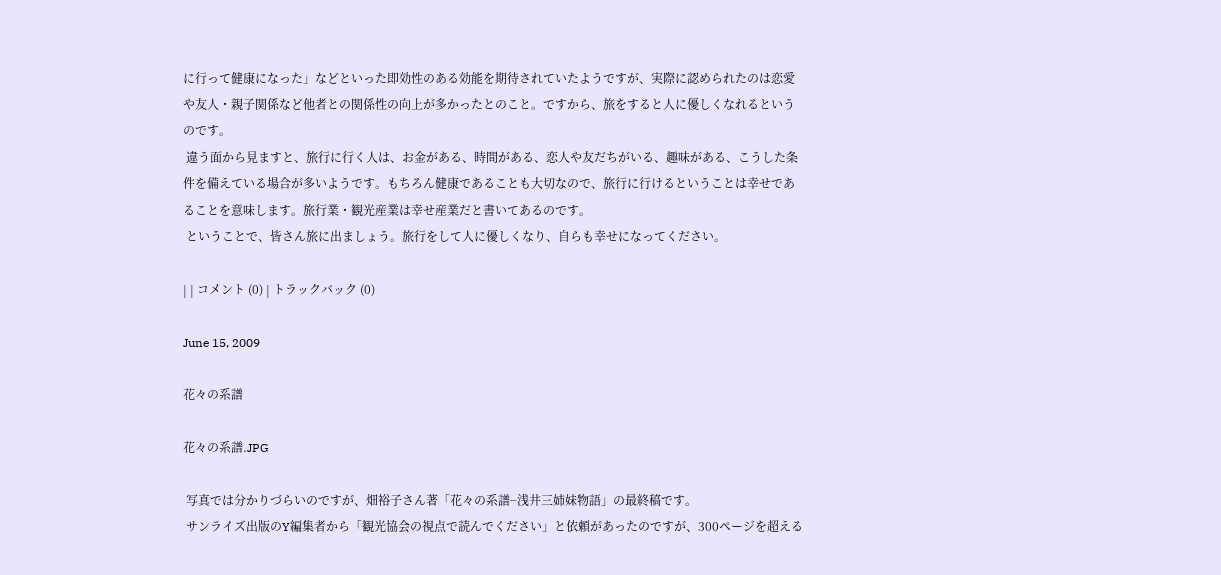に行って健康になった」などといった即効性のある効能を期待されていたようですが、実際に認められたのは恋愛や友人・親子関係など他者との関係性の向上が多かったとのこと。ですから、旅をすると人に優しくなれるというのです。
 違う面から見ますと、旅行に行く人は、お金がある、時間がある、恋人や友だちがいる、趣味がある、こうした条件を備えている場合が多いようです。もちろん健康であることも大切なので、旅行に行けるということは幸せであることを意味します。旅行業・観光産業は幸せ産業だと書いてあるのです。
 ということで、皆さん旅に出ましょう。旅行をして人に優しくなり、自らも幸せになってください。

| | コメント (0) | トラックバック (0)

June 15, 2009

花々の系譜

花々の系譜.JPG

 写真では分かりづらいのですが、畑裕子さん著「花々の系譜−浅井三姉妹物語」の最終稿です。
 サンライズ出版のY編集者から「観光協会の視点で読んでください」と依頼があったのですが、300ページを超える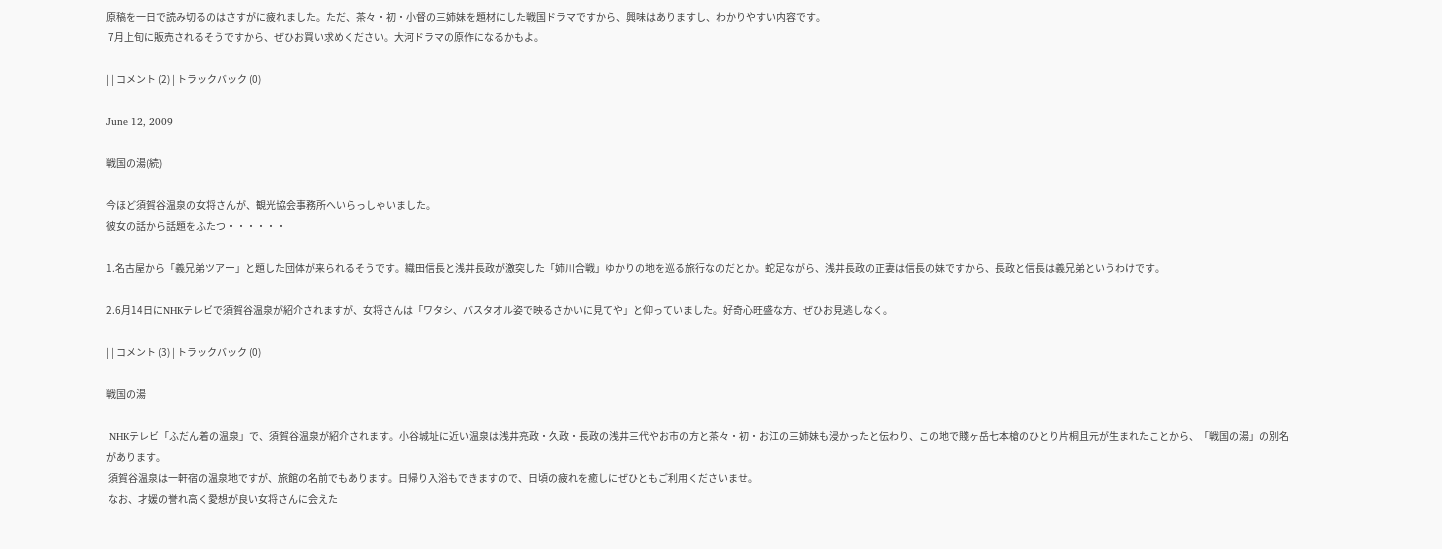原稿を一日で読み切るのはさすがに疲れました。ただ、茶々・初・小督の三姉妹を題材にした戦国ドラマですから、興味はありますし、わかりやすい内容です。
 7月上旬に販売されるそうですから、ぜひお買い求めください。大河ドラマの原作になるかもよ。

| | コメント (2) | トラックバック (0)

June 12, 2009

戦国の湯(続)

今ほど須賀谷温泉の女将さんが、観光協会事務所へいらっしゃいました。
彼女の話から話題をふたつ・・・・・・

1.名古屋から「義兄弟ツアー」と題した団体が来られるそうです。織田信長と浅井長政が激突した「姉川合戦」ゆかりの地を巡る旅行なのだとか。蛇足ながら、浅井長政の正妻は信長の妹ですから、長政と信長は義兄弟というわけです。

2.6月14日にNHKテレビで須賀谷温泉が紹介されますが、女将さんは「ワタシ、バスタオル姿で映るさかいに見てや」と仰っていました。好奇心旺盛な方、ぜひお見逃しなく。

| | コメント (3) | トラックバック (0)

戦国の湯

 NHKテレビ「ふだん着の温泉」で、須賀谷温泉が紹介されます。小谷城址に近い温泉は浅井亮政・久政・長政の浅井三代やお市の方と茶々・初・お江の三姉妹も浸かったと伝わり、この地で賤ヶ岳七本槍のひとり片桐且元が生まれたことから、「戦国の湯」の別名があります。
 須賀谷温泉は一軒宿の温泉地ですが、旅館の名前でもあります。日帰り入浴もできますので、日頃の疲れを癒しにぜひともご利用くださいませ。
 なお、才媛の誉れ高く愛想が良い女将さんに会えた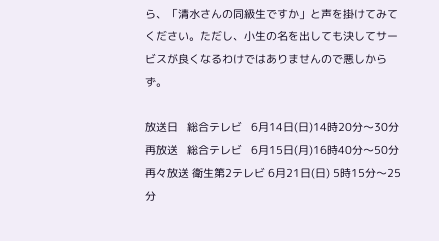ら、「清水さんの同級生ですか」と声を掛けてみてください。ただし、小生の名を出しても決してサービスが良くなるわけではありませんので悪しからず。

放送日   総合テレビ   6月14日(日)14時20分〜30分
再放送   総合テレビ   6月15日(月)16時40分〜50分
再々放送 衛生第2テレビ 6月21日(日) 5時15分〜25分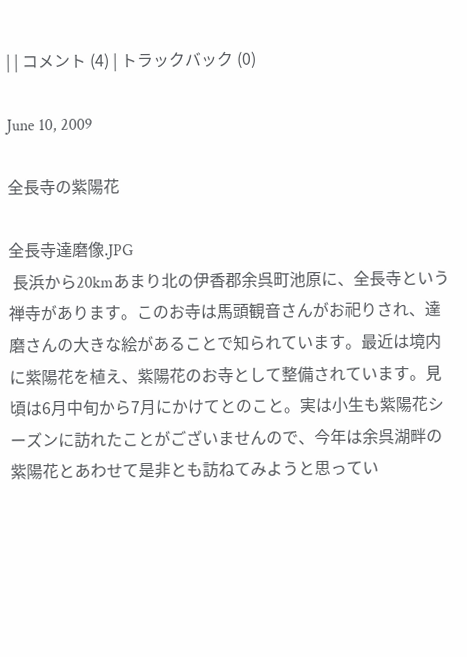| | コメント (4) | トラックバック (0)

June 10, 2009

全長寺の紫陽花

全長寺達磨像.JPG
 長浜から20kmあまり北の伊香郡余呉町池原に、全長寺という禅寺があります。このお寺は馬頭観音さんがお祀りされ、達磨さんの大きな絵があることで知られています。最近は境内に紫陽花を植え、紫陽花のお寺として整備されています。見頃は6月中旬から7月にかけてとのこと。実は小生も紫陽花シーズンに訪れたことがございませんので、今年は余呉湖畔の紫陽花とあわせて是非とも訪ねてみようと思ってい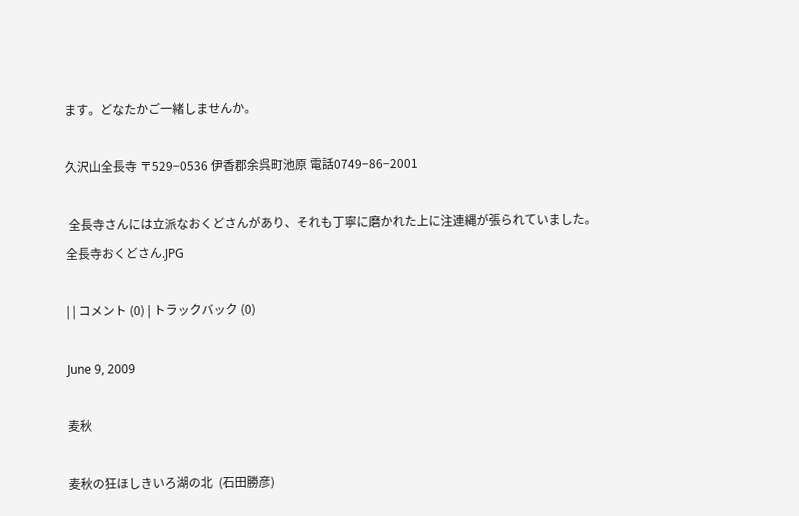ます。どなたかご一緒しませんか。

久沢山全長寺 〒529−0536 伊香郡余呉町池原 電話0749−86−2001

 全長寺さんには立派なおくどさんがあり、それも丁寧に磨かれた上に注連縄が張られていました。
全長寺おくどさん.JPG

| | コメント (0) | トラックバック (0)

June 9, 2009

麦秋

麦秋の狂ほしきいろ湖の北  (石田勝彦)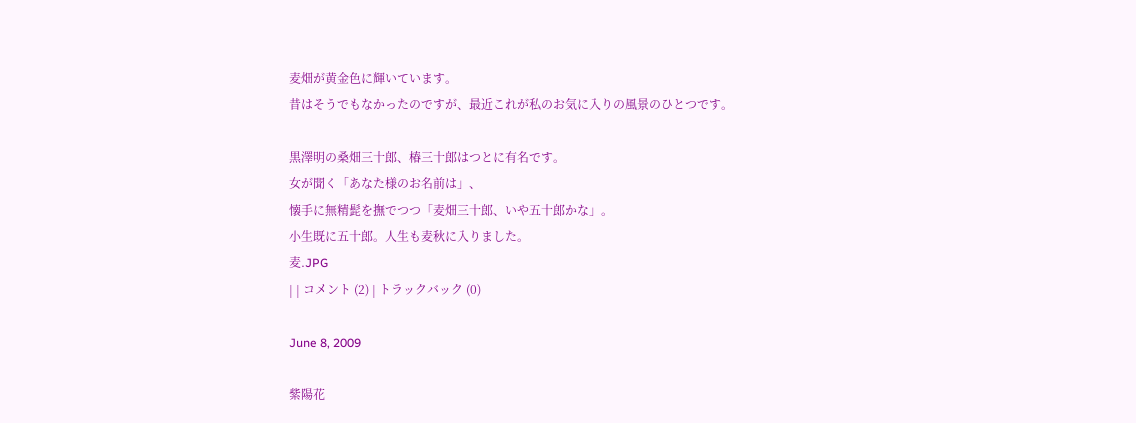麦畑が黄金色に輝いています。
昔はそうでもなかったのですが、最近これが私のお気に入りの風景のひとつです。

黒澤明の桑畑三十郎、椿三十郎はつとに有名です。
女が聞く「あなた様のお名前は」、
懐手に無精髭を撫でつつ「麦畑三十郎、いや五十郎かな」。
小生既に五十郎。人生も麦秋に入りました。
麦.JPG
| | コメント (2) | トラックバック (0)

June 8, 2009

紫陽花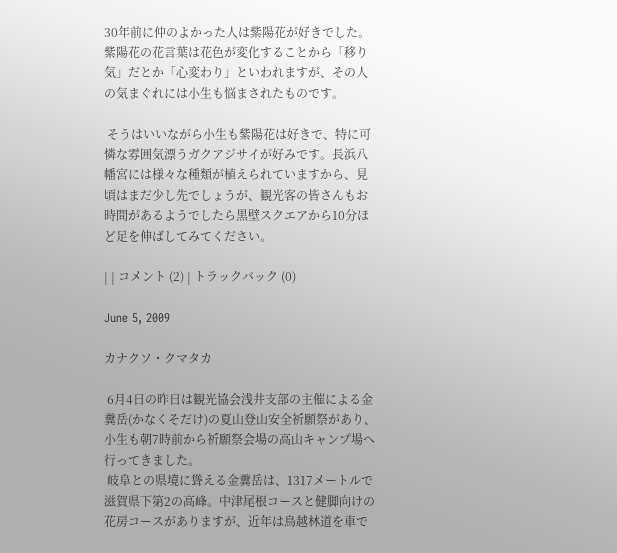30年前に仲のよかった人は紫陽花が好きでした。紫陽花の花言葉は花色が変化することから「移り気」だとか「心変わり」といわれますが、その人の気まぐれには小生も悩まされたものです。

 そうはいいながら小生も紫陽花は好きで、特に可憐な雰囲気漂うガクアジサイが好みです。長浜八幡宮には様々な種類が植えられていますから、見頃はまだ少し先でしょうが、観光客の皆さんもお時間があるようでしたら黒壁スクエアから10分ほど足を伸ばしてみてください。

| | コメント (2) | トラックバック (0)

June 5, 2009

カナクソ・クマタカ

 6月4日の昨日は観光協会浅井支部の主催による金糞岳(かなくそだけ)の夏山登山安全祈願祭があり、小生も朝7時前から祈願祭会場の高山キャンプ場へ行ってきました。
 岐阜との県境に聳える金糞岳は、1317メートルで滋賀県下第2の高峰。中津尾根コースと健脚向けの花房コースがありますが、近年は鳥越林道を車で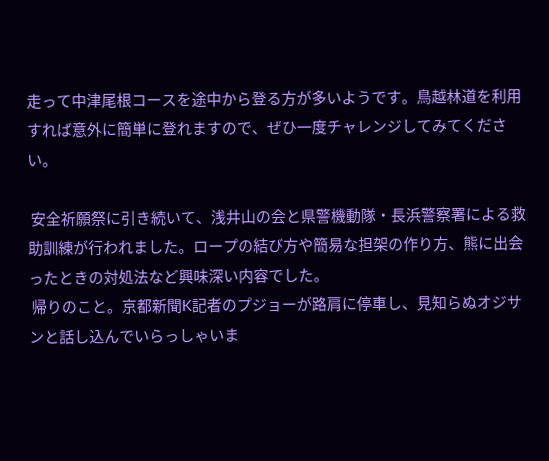走って中津尾根コースを途中から登る方が多いようです。鳥越林道を利用すれば意外に簡単に登れますので、ぜひ一度チャレンジしてみてください。

 安全祈願祭に引き続いて、浅井山の会と県警機動隊・長浜警察署による救助訓練が行われました。ロープの結び方や簡易な担架の作り方、熊に出会ったときの対処法など興味深い内容でした。
 帰りのこと。京都新聞K記者のプジョーが路肩に停車し、見知らぬオジサンと話し込んでいらっしゃいま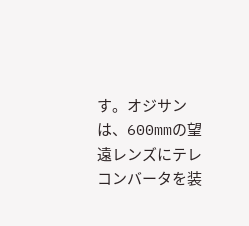す。オジサンは、600mmの望遠レンズにテレコンバータを装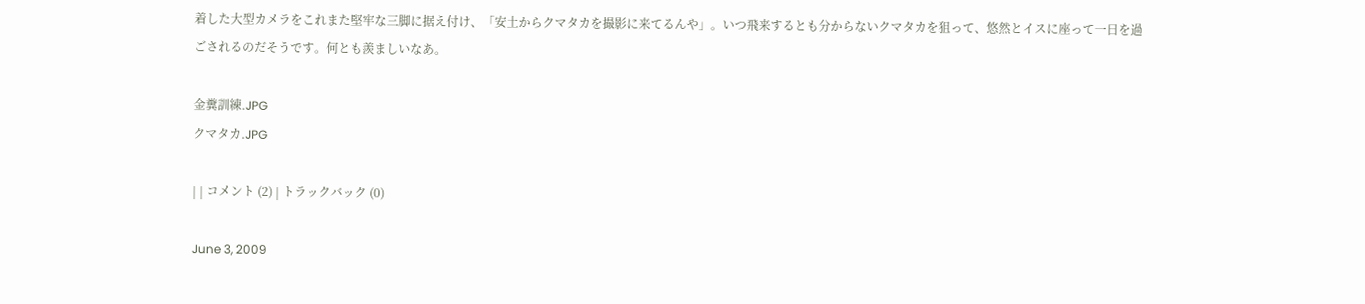着した大型カメラをこれまた堅牢な三脚に据え付け、「安土からクマタカを撮影に来てるんや」。いつ飛来するとも分からないクマタカを狙って、悠然とイスに座って一日を過ごされるのだそうです。何とも羨ましいなあ。

金糞訓練.JPG
クマタカ.JPG

| | コメント (2) | トラックバック (0)

June 3, 2009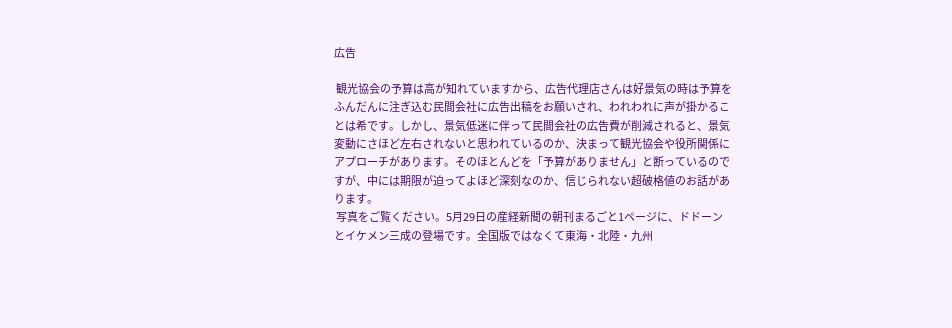広告

 観光協会の予算は高が知れていますから、広告代理店さんは好景気の時は予算をふんだんに注ぎ込む民間会社に広告出稿をお願いされ、われわれに声が掛かることは希です。しかし、景気低迷に伴って民間会社の広告費が削減されると、景気変動にさほど左右されないと思われているのか、決まって観光協会や役所関係にアプローチがあります。そのほとんどを「予算がありません」と断っているのですが、中には期限が迫ってよほど深刻なのか、信じられない超破格値のお話があります。
 写真をご覧ください。5月29日の産経新聞の朝刊まるごと1ページに、ドドーンとイケメン三成の登場です。全国版ではなくて東海・北陸・九州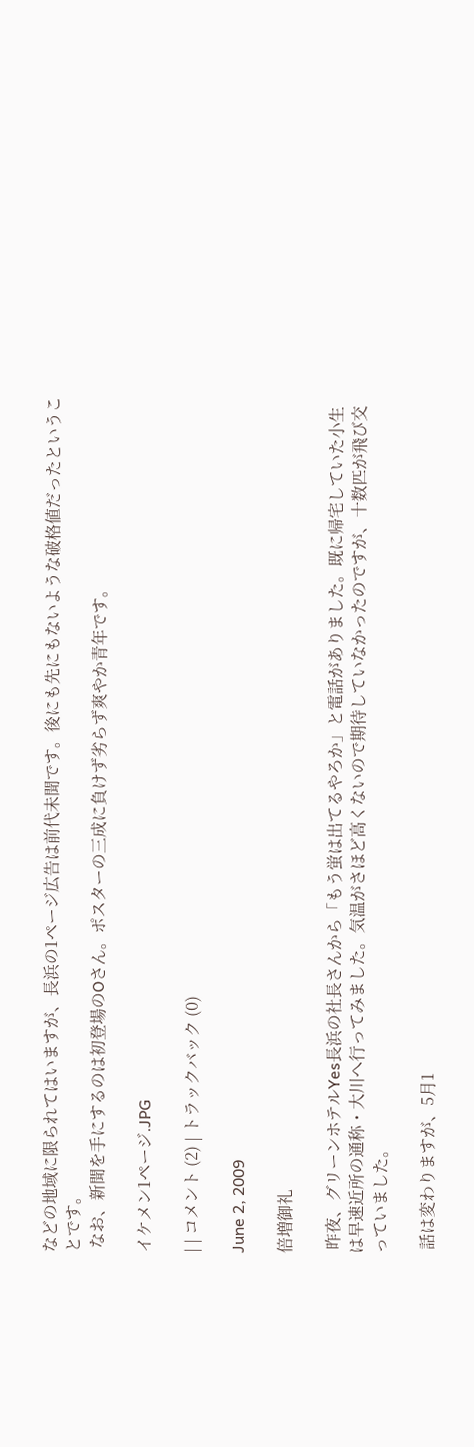などの地域に限られてはいますが、長浜の1ページ広告は前代未聞です。後にも先にもないような破格値だったということです。
 なお、新聞を手にするのは初登場のOさん。ポスターの三成に負けず劣らず爽やか青年です。

イケメン1ページ.JPG

| | コメント (2) | トラックバック (0)

June 2, 2009

倍増御礼

 昨夜、グリーンホテルYes長浜の社長さんから「もう蛍は出てるやろか」と電話がありました。既に帰宅していた小生は早速近所の通称・大川へ行ってみました。気温がさほど高くないので期待していなかったのですが、十数匹が飛び交っていました。

 話は変わりますが、5月1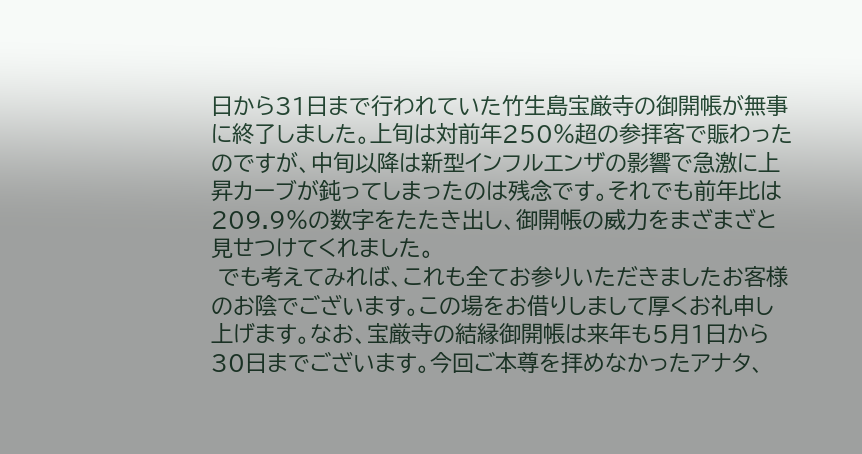日から31日まで行われていた竹生島宝厳寺の御開帳が無事に終了しました。上旬は対前年250%超の参拝客で賑わったのですが、中旬以降は新型インフルエンザの影響で急激に上昇カーブが鈍ってしまったのは残念です。それでも前年比は209.9%の数字をたたき出し、御開帳の威力をまざまざと見せつけてくれました。
 でも考えてみれば、これも全てお参りいただきましたお客様のお陰でございます。この場をお借りしまして厚くお礼申し上げます。なお、宝厳寺の結縁御開帳は来年も5月1日から30日までございます。今回ご本尊を拝めなかったアナタ、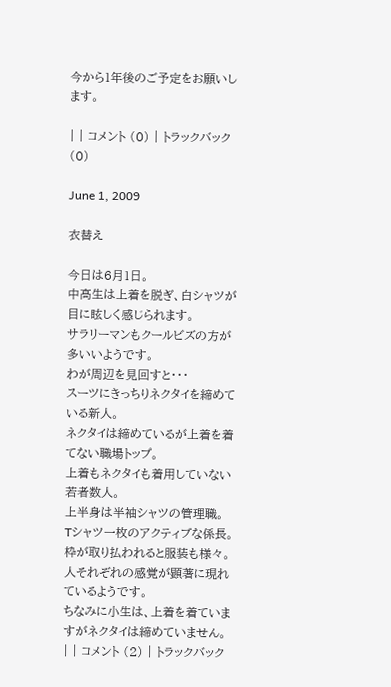今から1年後のご予定をお願いします。

| | コメント (0) | トラックバック (0)

June 1, 2009

衣替え

今日は6月1日。
中高生は上着を脱ぎ、白シャツが目に眩しく感じられます。
サラリーマンもクールビズの方が多いいようです。
わが周辺を見回すと・・・
スーツにきっちりネクタイを締めている新人。
ネクタイは締めているが上着を着てない職場トップ。
上着もネクタイも着用していない若者数人。
上半身は半袖シャツの管理職。
Tシャツ一枚のアクティブな係長。
枠が取り払われると服装も様々。
人それぞれの感覚が顕著に現れているようです。
ちなみに小生は、上着を着ていますがネクタイは締めていません。
| | コメント (2) | トラックバック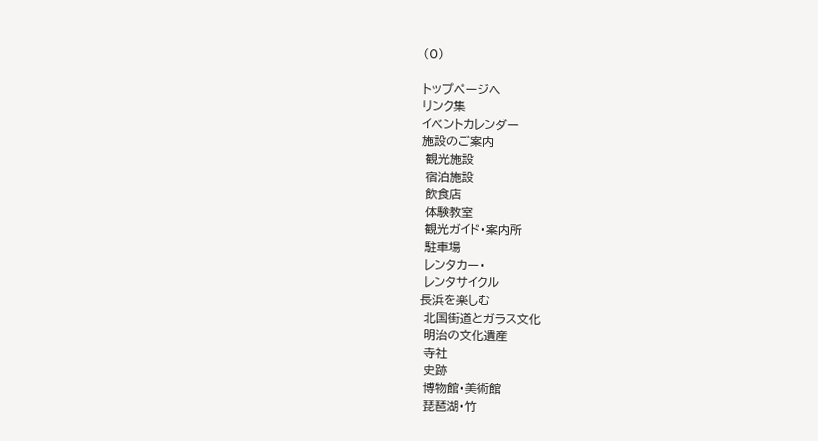(0)

トップページへ
リンク集
イベントカレンダー
施設のご案内
 観光施設
 宿泊施設
 飲食店
 体験教室
 観光ガイド・案内所
 駐車場
 レンタカー・
 レンタサイクル
長浜を楽しむ
 北国街道とガラス文化
 明治の文化遺産
 寺社
 史跡
 博物館・美術館
 琵琶湖・竹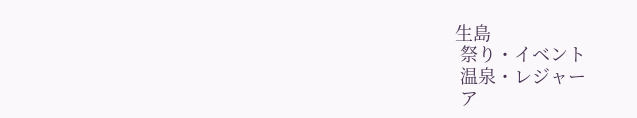生島
 祭り・イベント
 温泉・レジャー
 ア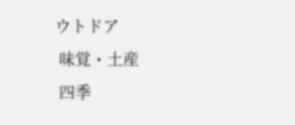ウトドア
 味覚・土産
 四季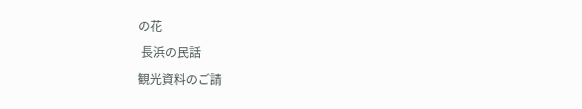の花
 長浜の民話
観光資料のご請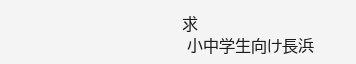求
 小中学生向け長浜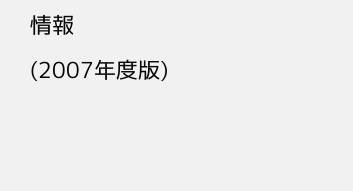情報
(2007年度版)